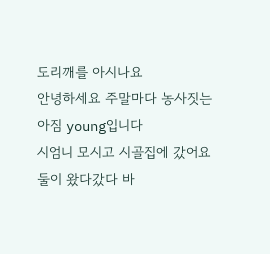도리깨를 아시나요
안녕하세요 주말마다 농사짓는 아짐 young입니다
시엄니 모시고 시골집에 갔어요
둘이 왔다갔다 바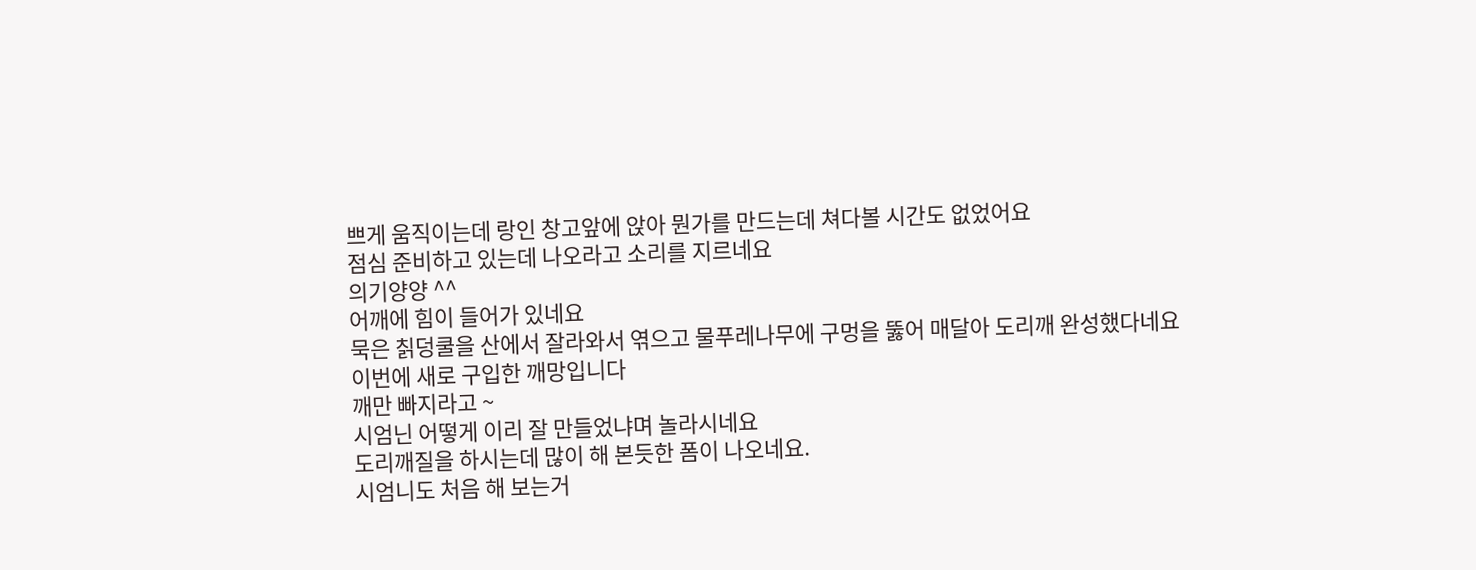쁘게 움직이는데 랑인 창고앞에 앉아 뭔가를 만드는데 쳐다볼 시간도 없었어요
점심 준비하고 있는데 나오라고 소리를 지르네요
의기양양 ^^
어깨에 힘이 들어가 있네요
묵은 칡덩쿨을 산에서 잘라와서 엮으고 물푸레나무에 구멍을 뚫어 매달아 도리깨 완성했다네요
이번에 새로 구입한 깨망입니다
깨만 빠지라고 ~
시엄닌 어떻게 이리 잘 만들었냐며 놀라시네요
도리깨질을 하시는데 많이 해 본듯한 폼이 나오네요.
시엄니도 처음 해 보는거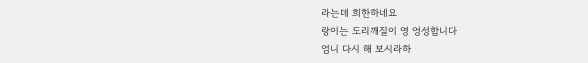라는데 희한하네요
랑이는 도리깨질이 영 엉성합니다
엄니 다시 해 보시라하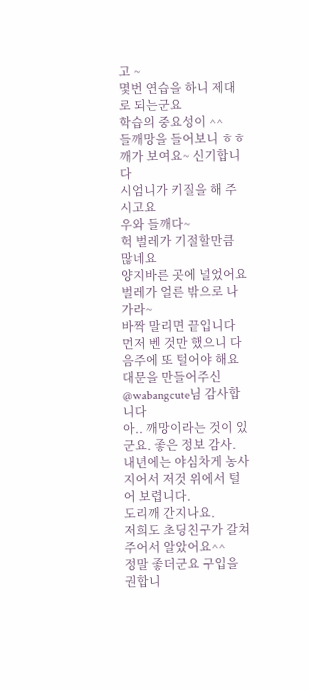고 ~
몇번 연습을 하니 제대로 되는군요
학습의 중요성이 ^^
들깨망을 들어보니 ㅎㅎ 깨가 보여요~ 신기합니다
시엄니가 키질을 해 주시고요
우와 들깨다~
헉 벌레가 기절할만큼 많네요
양지바른 곳에 널었어요
벌레가 얼른 밖으로 나가라~
바짝 말리면 끝입니다
먼저 벤 것만 했으니 다음주에 또 털어야 해요
대문을 만들어주신 @wabangcute님 감사합니다
아.. 깨망이라는 것이 있군요. 좋은 정보 감사.
내년에는 야심차게 농사지어서 저것 위에서 털어 보렵니다.
도리깨 간지나요.
저희도 초딩친구가 갈쳐주어서 알았어요^^
정말 좋더군요 구입을 권합니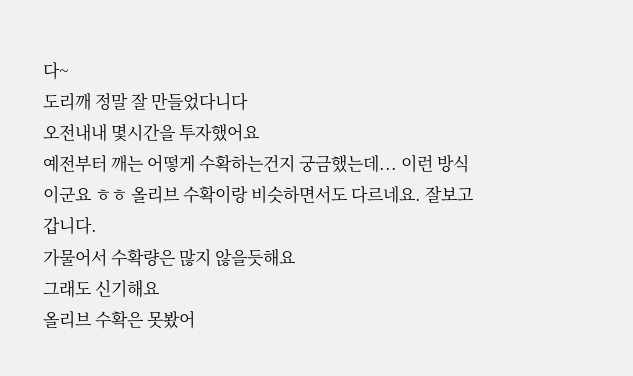다~
도리깨 정말 잘 만들었다니다
오전내내 몇시간을 투자했어요
예전부터 깨는 어떻게 수확하는건지 궁금했는데... 이런 방식이군요 ㅎㅎ 올리브 수확이랑 비슷하면서도 다르네요. 잘보고갑니다.
가물어서 수확량은 많지 않을듯해요
그래도 신기해요
올리브 수확은 못봤어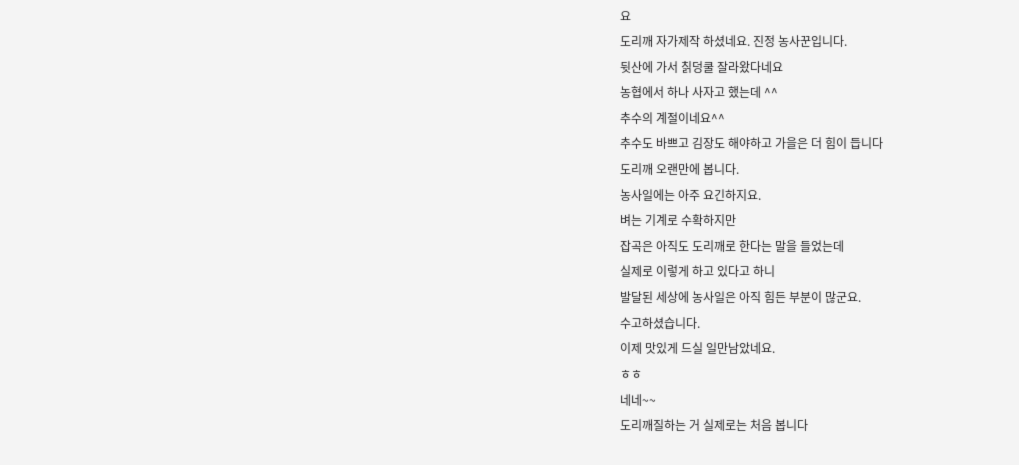요
도리깨 자가제작 하셨네요. 진정 농사꾼입니다.
뒷산에 가서 칡덩쿨 잘라왔다네요
농협에서 하나 사자고 했는데 ^^
추수의 계절이네요^^
추수도 바쁘고 김장도 해야하고 가을은 더 힘이 듭니다
도리깨 오랜만에 봅니다.
농사일에는 아주 요긴하지요.
벼는 기계로 수확하지만
잡곡은 아직도 도리깨로 한다는 말을 들었는데
실제로 이렇게 하고 있다고 하니
발달된 세상에 농사일은 아직 힘든 부분이 많군요.
수고하셨습니다.
이제 맛있게 드실 일만남았네요.
ㅎㅎ
네네~~
도리깨질하는 거 실제로는 처음 봅니다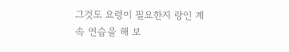그것도 요령이 필요한지 랑인 계속 연습을 해 보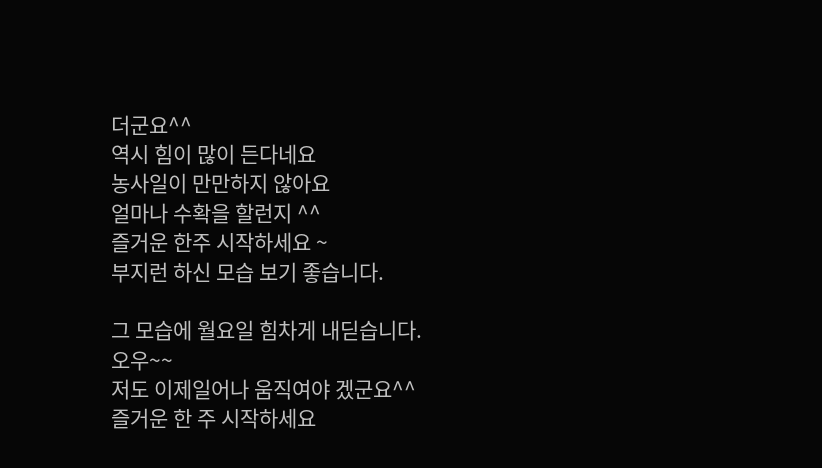더군요^^
역시 힘이 많이 든다네요
농사일이 만만하지 않아요
얼마나 수확을 할런지 ^^
즐거운 한주 시작하세요 ~
부지런 하신 모습 보기 좋습니다.

그 모습에 월요일 힘차게 내딛습니다.
오우~~
저도 이제일어나 움직여야 겠군요^^
즐거운 한 주 시작하세요